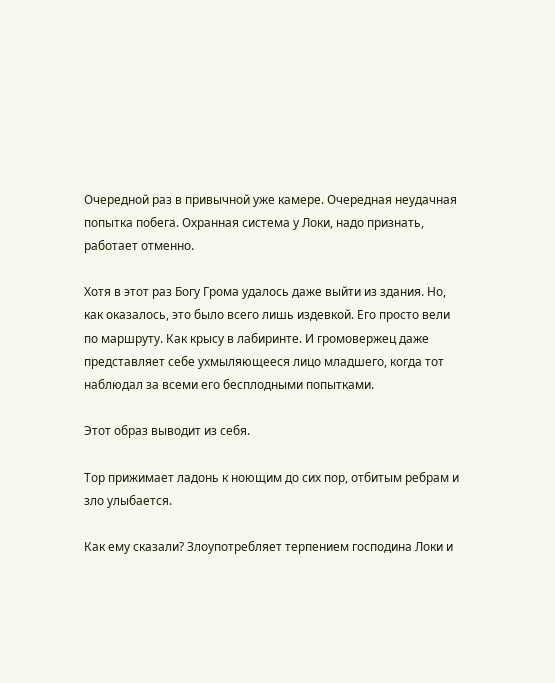Очередной раз в привычной уже камере. Очередная неудачная попытка побега. Охранная система у Локи, надо признать, работает отменно.

Хотя в этот раз Богу Грома удалось даже выйти из здания. Но, как оказалось, это было всего лишь издевкой. Его просто вели по маршруту. Как крысу в лабиринте. И громовержец даже представляет себе ухмыляющееся лицо младшего, когда тот наблюдал за всеми его бесплодными попытками.

Этот образ выводит из себя.

Тор прижимает ладонь к ноющим до сих пор, отбитым ребрам и зло улыбается.

Как ему сказали? Злоупотребляет терпением господина Локи и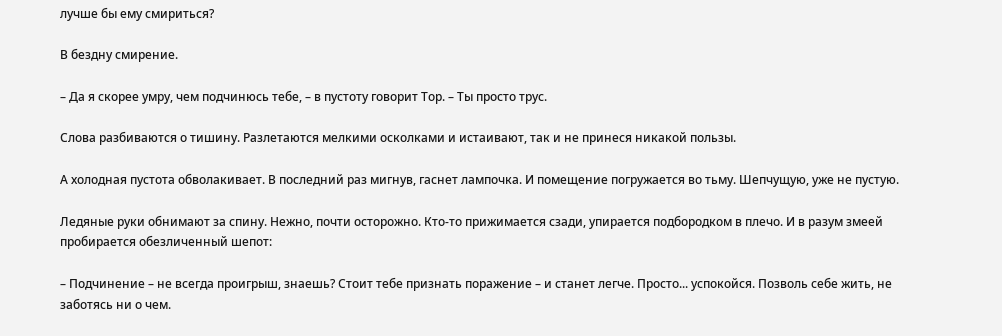лучше бы ему смириться?

В бездну смирение.

– Да я скорее умру, чем подчинюсь тебе, – в пустоту говорит Тор. – Ты просто трус.

Слова разбиваются о тишину. Разлетаются мелкими осколками и истаивают, так и не принеся никакой пользы.

А холодная пустота обволакивает. В последний раз мигнув, гаснет лампочка. И помещение погружается во тьму. Шепчущую, уже не пустую.

Ледяные руки обнимают за спину. Нежно, почти осторожно. Кто-то прижимается сзади, упирается подбородком в плечо. И в разум змеей пробирается обезличенный шепот:

– Подчинение – не всегда проигрыш, знаешь? Стоит тебе признать поражение – и станет легче. Просто... успокойся. Позволь себе жить, не заботясь ни о чем.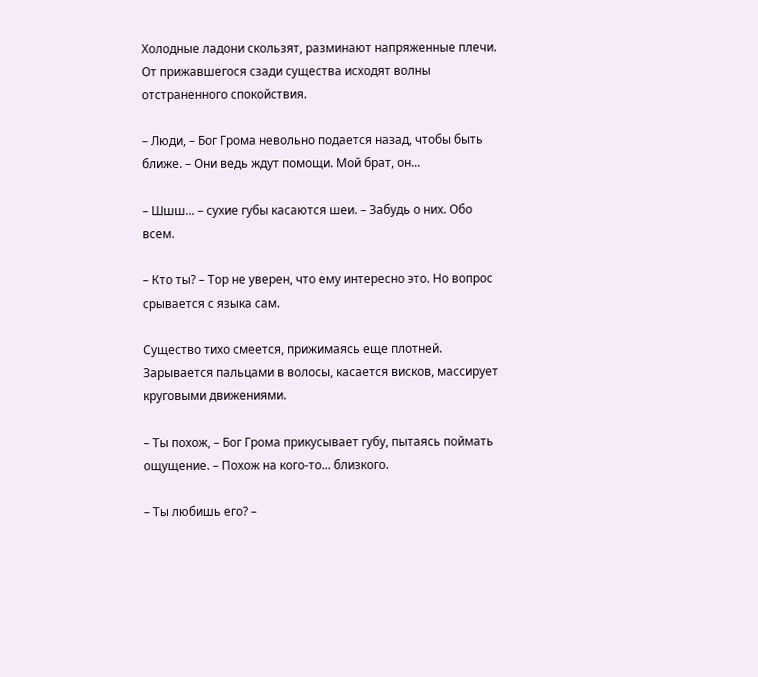Холодные ладони скользят, разминают напряженные плечи. От прижавшегося сзади существа исходят волны отстраненного спокойствия.

– Люди, – Бог Грома невольно подается назад, чтобы быть ближе. – Они ведь ждут помощи. Мой брат, он...

– Шшш... – сухие губы касаются шеи. – Забудь о них. Обо всем.

– Кто ты? – Тор не уверен, что ему интересно это. Но вопрос срывается с языка сам.

Существо тихо смеется, прижимаясь еще плотней. Зарывается пальцами в волосы, касается висков, массирует круговыми движениями.

– Ты похож, – Бог Грома прикусывает губу, пытаясь поймать ощущение. – Похож на кого-то... близкого.

– Ты любишь его? –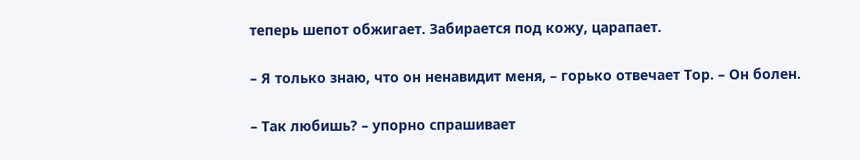теперь шепот обжигает. Забирается под кожу, царапает.

– Я только знаю, что он ненавидит меня, – горько отвечает Тор. – Он болен.

– Так любишь? – упорно спрашивает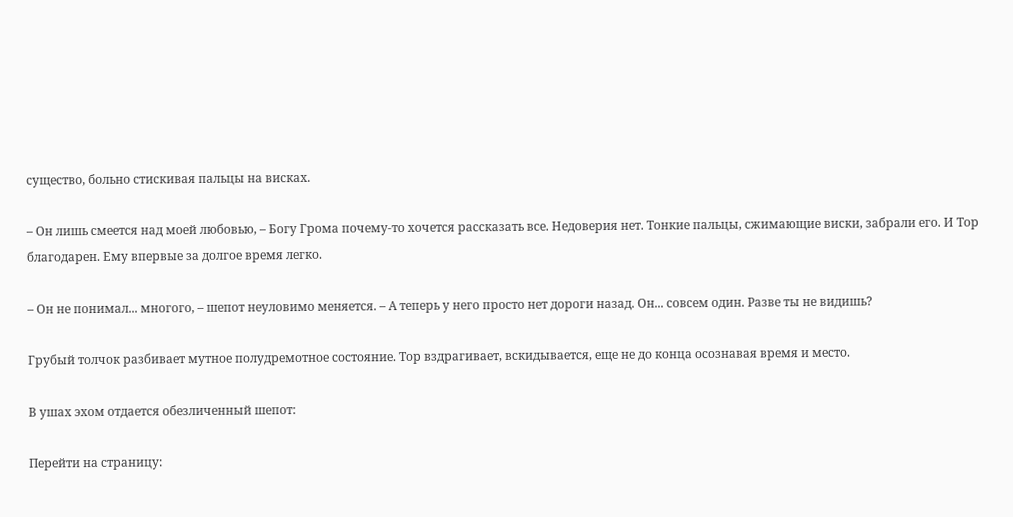существо, больно стискивая пальцы на висках.

– Он лишь смеется над моей любовью, – Богу Грома почему-то хочется рассказать все. Недоверия нет. Тонкие пальцы, сжимающие виски, забрали его. И Тор благодарен. Ему впервые за долгое время легко.

– Он не понимал... многого, – шепот неуловимо меняется. – А теперь у него просто нет дороги назад. Он... совсем один. Разве ты не видишь?

Грубый толчок разбивает мутное полудремотное состояние. Тор вздрагивает, вскидывается, еще не до конца осознавая время и место.

В ушах эхом отдается обезличенный шепот:

Перейти на страницу: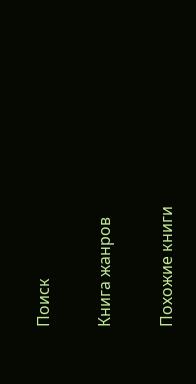Поиск

Книга жанров

Похожие книги